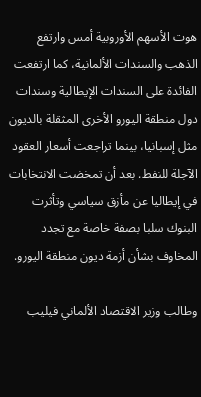هوت الأسهم الأوروبية أمس وارتفع الذهب والسندات الألمانية، كما ارتفعت الفائدة على السندات الإيطالية وسندات دول منطقة اليورو الأخرى المثقلة بالديون مثل إسبانيا، بينما تراجعت أسعار العقود الآجلة للنفط. بعد أن تمخضت الانتخابات في إيطاليا عن مأزق سياسي وتأثرت البنوك سلبا بصفة خاصة مع تجدد المخاوف بشأن أزمة ديون منطقة اليورو.

وطالب وزير الاقتصاد الألماني فيليب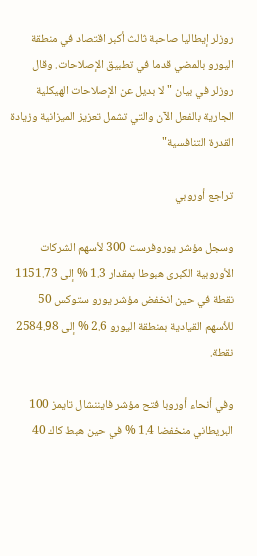روزلر إيطاليا صاحبة ثالث أكبر اقتصاد في منطقة اليورو بالمضي قدما في تطبيق الإصلاحات. وقال روزلر في بيان "لا بديل عن الإصلاحات الهيكلية الجارية بالفعل الآن والتي تشمل تعزيز الميزانية وزيادة القدرة التنافسية"

تراجع أوروبي

وسجل مؤشر يوروفرست 300 لأسهم الشركات الأوروبية الكبرى هبوطا بمقدار 1.3 % إلى 1151.73 نقطة في حين انخفض مؤشر يورو ستوكس 50 للأسهم القيادية بمنطقة اليورو 2.6 % إلى 2584.98 نقطة.

وفي أنحاء أوروبا فتح مؤشر فايننشال تايمز 100 البريطاني منخفضا 1.4 % في حين هبط كاك 40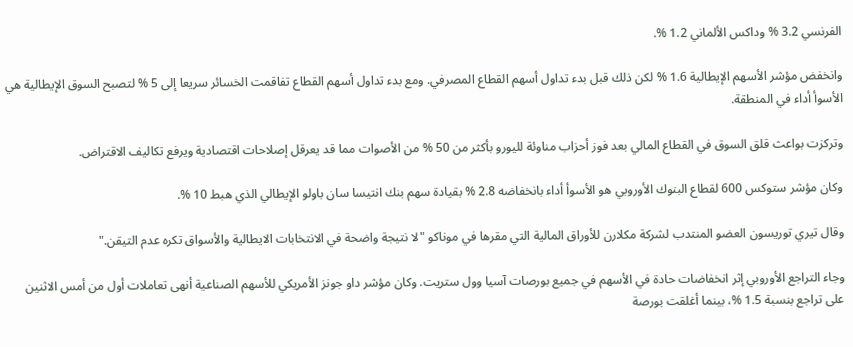الفرنسي 3.2 % وداكس الألماني 1.2 %.

وانخفض مؤشر الأسهم الإيطالية 1.6 % لكن ذلك قبل بدء تداول أسهم القطاع المصرفي. ومع بدء تداول أسهم القطاع تفاقمت الخسائر سريعا إلى 5 % لتصبح السوق الإيطالية هي الأسوأ أداء في المنطقة.

وتركزت بواعث قلق السوق في القطاع المالي بعد فوز أحزاب مناوئة لليورو بأكثر من 50 % من الأصوات مما قد يعرقل إصلاحات اقتصادية ويرفع تكاليف الاقتراض.

وكان مؤشر ستوكس 600 لقطاع البنوك الأوروبي هو الأسوأ أداء بانخفاضه 2.8 % بقيادة سهم بنك انتيسا سان باولو الإيطالي الذي هبط 10 %.

وقال تيري توريسون العضو المنتدب لشركة مكلارن للأوراق المالية التي مقرها في موناكو "لا نتيجة واضحة في الانتخابات الايطالية والأسواق تكره عدم التيقن."

وجاء التراجع الأوروبي إثر انخفاضات حادة في الأسهم في جميع بورصات آسيا وول ستريت. وكان مؤشر داو جونز الأمريكي للأسهم الصناعية أنهى تعاملات أول من أمس الاثنين على تراجع بنسبة 1.5 %، بينما أغلقت بورصة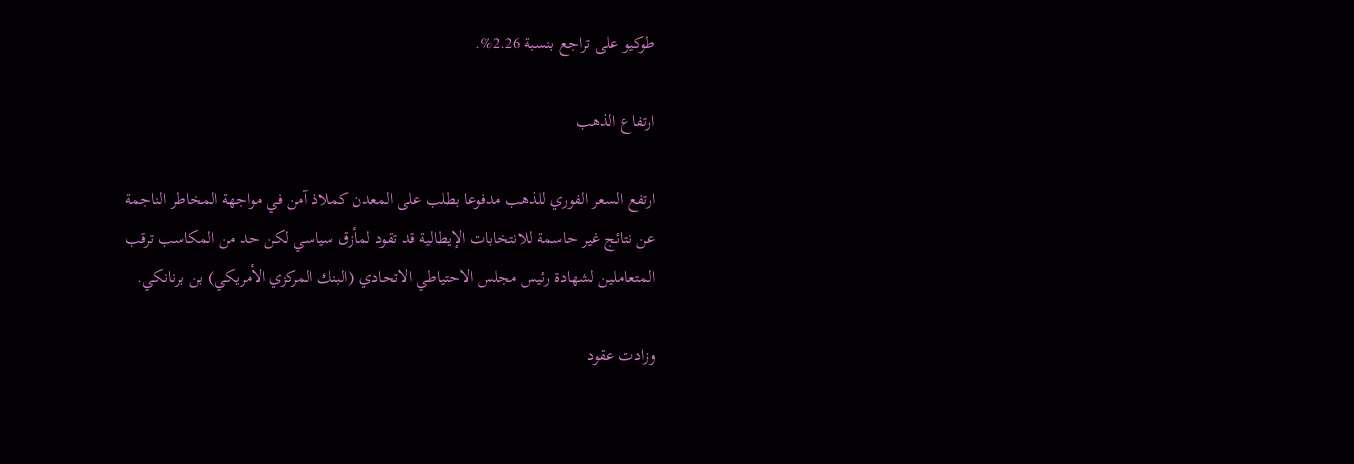طوكيو على تراجع بنسبة 2.26%.

ارتفاع الذهب

ارتفع السعر الفوري للذهب مدفوعا بطلب على المعدن كملاذ آمن في مواجهة المخاطر الناجمة عن نتائج غير حاسمة للانتخابات الإيطالية قد تقود لمأزق سياسي لكن حد من المكاسب ترقب المتعاملين لشهادة رئيس مجلس الاحتياطي الاتحادي (البنك المركزي الأمريكي) بن برنانكي.

وزادت عقود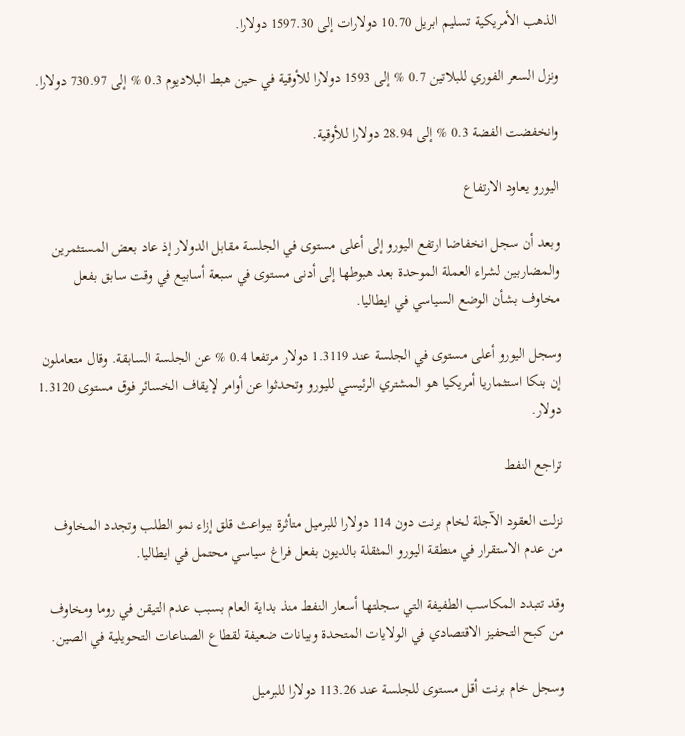الذهب الأمريكية تسليم ابريل 10.70 دولارات إلى 1597.30 دولارا.

ونزل السعر الفوري للبلاتين 0.7 % إلى 1593 دولارا للأوقية في حين هبط البلاديوم 0.3 % إلى 730.97 دولارا.

وانخفضت الفضة 0.3 % إلى 28.94 دولارا للأوقية.

اليورو يعاود الارتفاع

وبعد أن سجل انخفاضا ارتفع اليورو إلى أعلى مستوى في الجلسة مقابل الدولار إذ عاد بعض المستثمرين والمضاربين لشراء العملة الموحدة بعد هبوطها إلى أدنى مستوى في سبعة أسابيع في وقت سابق بفعل مخاوف بشأن الوضع السياسي في ايطاليا.

وسجل اليورو أعلى مستوى في الجلسة عند 1.3119 دولار مرتفعا 0.4 % عن الجلسة السابقة. وقال متعاملون إن بنكا استثماريا أمريكيا هو المشتري الرئيسي لليورو وتحدثوا عن أوامر لإيقاف الخسائر فوق مستوى 1.3120 دولار.

تراجع النفط

نزلت العقود الآجلة لخام برنت دون 114 دولارا للبرميل متأثرة ببواعث قلق إزاء نمو الطلب وتجدد المخاوف من عدم الاستقرار في منطقة اليورو المثقلة بالديون بفعل فراغ سياسي محتمل في ايطاليا.

وقد تتبدد المكاسب الطفيفة التي سجلتها أسعار النفط منذ بداية العام بسبب عدم التيقن في روما ومخاوف من كبح التحفيز الاقتصادي في الولايات المتحدة وبيانات ضعيفة لقطاع الصناعات التحويلية في الصين.

وسجل خام برنت أقل مستوى للجلسة عند 113.26 دولارا للبرميل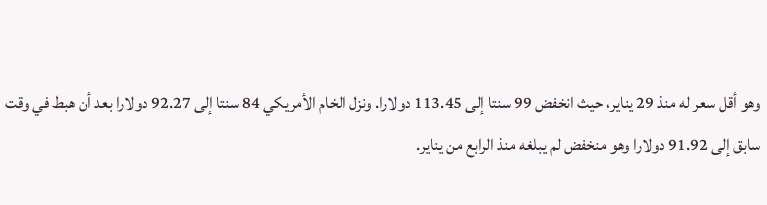وهو أقل سعر له منذ 29 يناير، حيث انخفض 99 سنتا إلى 113.45 دولارا. ونزل الخام الأمريكي 84 سنتا إلى 92.27 دولارا بعد أن هبط في وقت سابق إلى 91.92 دولارا وهو منخفض لم يبلغه منذ الرابع من يناير.